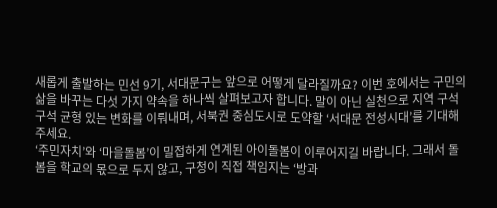새롭게 출발하는 민선 9기, 서대문구는 앞으로 어떻게 달라질까요? 이번 호에서는 구민의 삶을 바꾸는 다섯 가지 약속을 하나씩 살펴보고자 합니다. 말이 아닌 실천으로 지역 구석구석 균형 있는 변화를 이뤄내며, 서북권 중심도시로 도약할 ‘서대문 전성시대’를 기대해 주세요.
‘주민자치’와 ‘마을돌봄’이 밀접하게 연계된 아이돌봄이 이루어지길 바랍니다. 그래서 돌봄을 학교의 몫으로 두지 않고, 구청이 직접 책임지는 ‘방과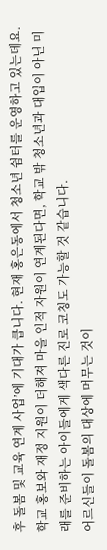후 돌봄 및 교육 연계 사업’에 기대가 큽니다. 현재 홍은동에서 청소년 쉼터를 운영하고 있는데요. 학교 홍보와 재정 지원이 더해져 마을 인적 자원이 연계된다면, 학교 밖 청소년과 대입이 아닌 미래를 준비하는 아이들에게 색다른 진로 코칭도 가능할 것 같습니다.
어르신들이 돌봄의 대상에 머무는 것이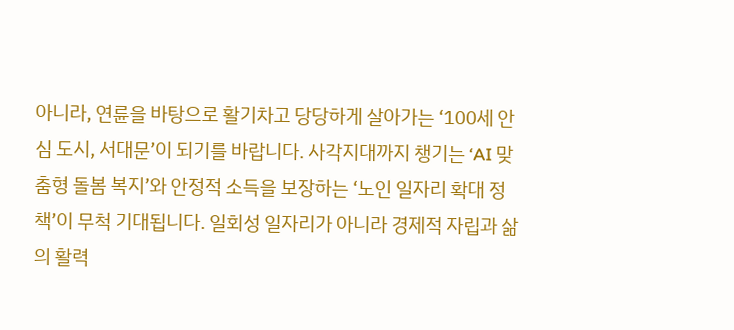아니라, 연륜을 바탕으로 활기차고 당당하게 살아가는 ‘100세 안심 도시, 서대문’이 되기를 바랍니다. 사각지대까지 챙기는 ‘AI 맞춤형 돌봄 복지’와 안정적 소득을 보장하는 ‘노인 일자리 확대 정책’이 무척 기대됩니다. 일회성 일자리가 아니라 경제적 자립과 삶의 활력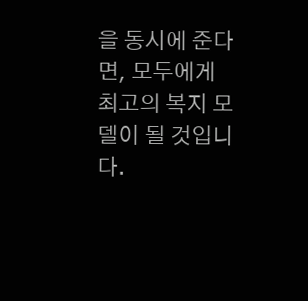을 동시에 준다면, 모두에게 최고의 복지 모델이 될 것입니다.